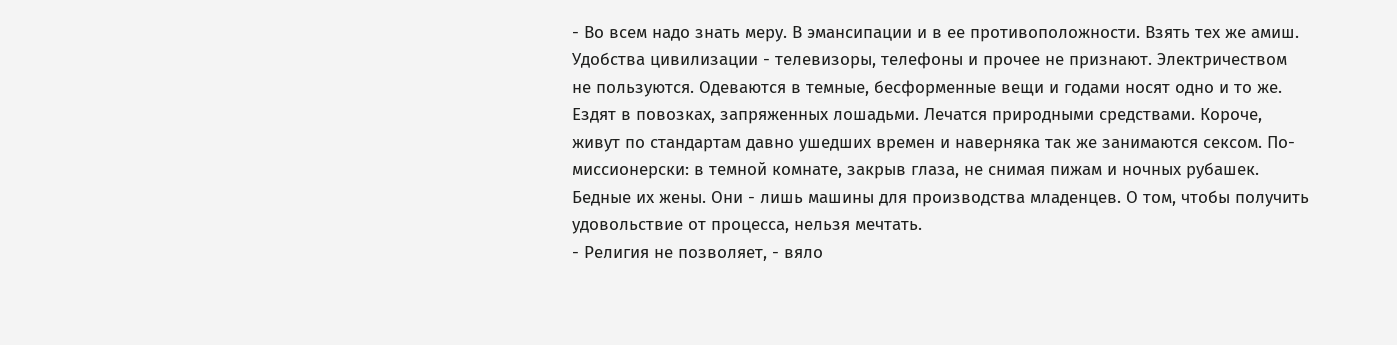- Во всем надо знать меру. В эмансипации и в ее противоположности. Взять тех же амиш. Удобства цивилизации - телевизоры, телефоны и прочее не признают. Электричеством не пользуются. Одеваются в темные, бесформенные вещи и годами носят одно и то же. Ездят в повозках, запряженных лошадьми. Лечатся природными средствами. Короче, живут по стандартам давно ушедших времен и наверняка так же занимаются сексом. По-миссионерски: в темной комнате, закрыв глаза, не снимая пижам и ночных рубашек. Бедные их жены. Они - лишь машины для производства младенцев. О том, чтобы получить удовольствие от процесса, нельзя мечтать.
- Религия не позволяет, - вяло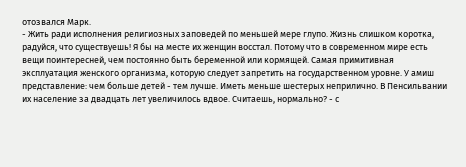отозвался Марк.
- Жить ради исполнения религиозных заповедей по меньшей мере глупо. Жизнь слишком коротка, радуйся, что существуешь! Я бы на месте их женщин восстал. Потому что в современном мире есть вещи поинтересней, чем постоянно быть беременной или кормящей. Самая примитивная эксплуатация женского организма, которую следует запретить на государственном уровне. У амиш представление: чем больше детей - тем лучше. Иметь меньше шестерых неприлично. В Пенсильвании их население за двадцать лет увеличилось вдвое. Считаешь, нормально? - с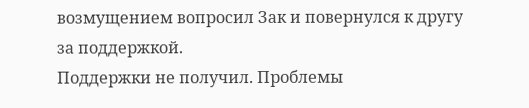возмущением вопросил Зак и повернулся к другу за поддержкой.
Поддержки не получил. Проблемы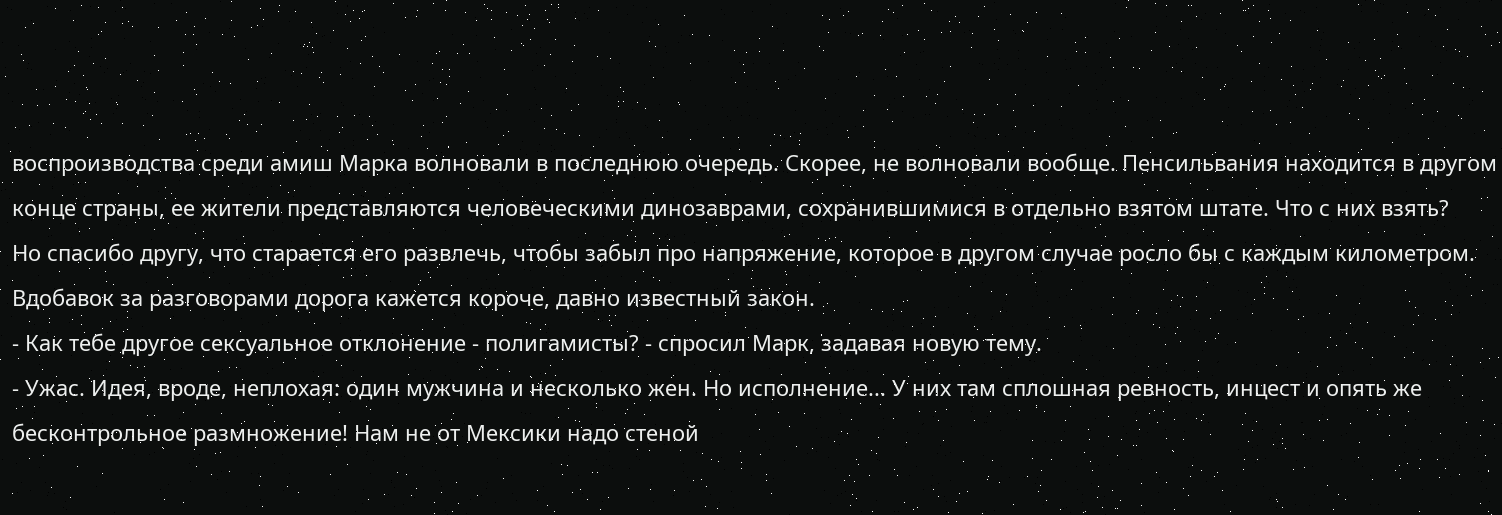воспроизводства среди амиш Марка волновали в последнюю очередь. Скорее, не волновали вообще. Пенсильвания находится в другом конце страны, ее жители представляются человеческими динозаврами, сохранившимися в отдельно взятом штате. Что с них взять?
Но спасибо другу, что старается его развлечь, чтобы забыл про напряжение, которое в другом случае росло бы с каждым километром. Вдобавок за разговорами дорога кажется короче, давно известный закон.
- Как тебе другое сексуальное отклонение - полигамисты? - спросил Марк, задавая новую тему.
- Ужас. Идея, вроде, неплохая: один мужчина и несколько жен. Но исполнение... У них там сплошная ревность, инцест и опять же бесконтрольное размножение! Нам не от Мексики надо стеной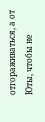отгораживаться, а от Юты, чтобы не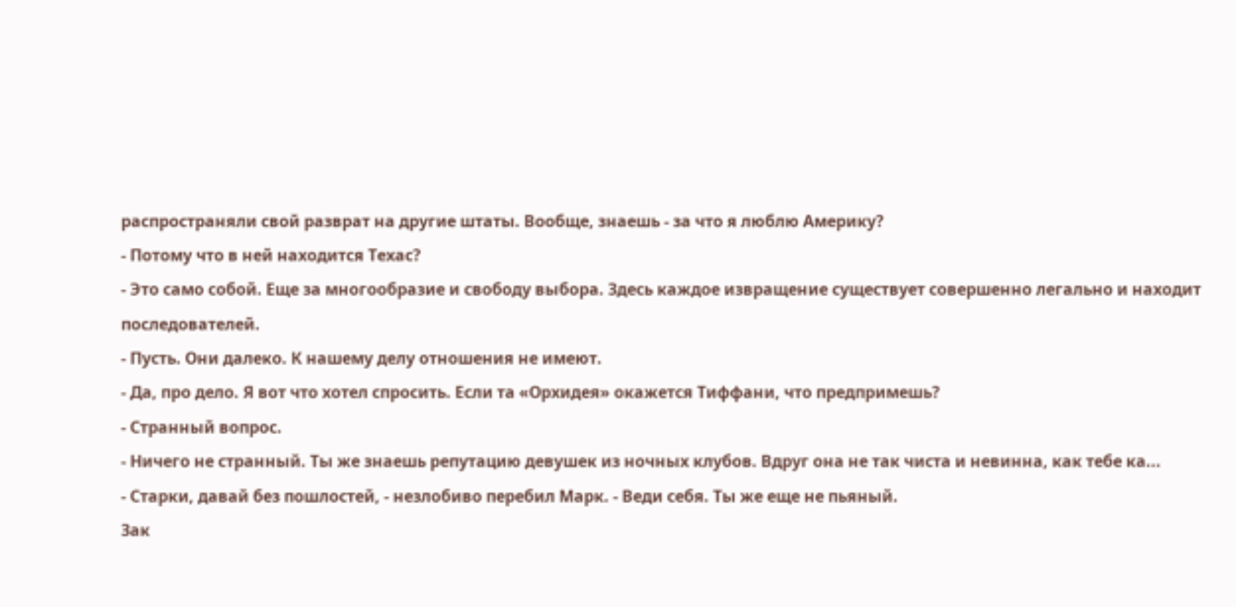распространяли свой разврат на другие штаты. Вообще, знаешь - за что я люблю Америку?
- Потому что в ней находится Техас?
- Это само собой. Еще за многообразие и свободу выбора. Здесь каждое извращение существует совершенно легально и находит последователей.
- Пусть. Они далеко. К нашему делу отношения не имеют.
- Да, про дело. Я вот что хотел спросить. Если та «Орхидея» окажется Тиффани, что предпримешь?
- Странный вопрос.
- Ничего не странный. Ты же знаешь репутацию девушек из ночных клубов. Вдруг она не так чиста и невинна, как тебе ка...
- Старки, давай без пошлостей, - незлобиво перебил Марк. - Веди себя. Ты же еще не пьяный.
Зак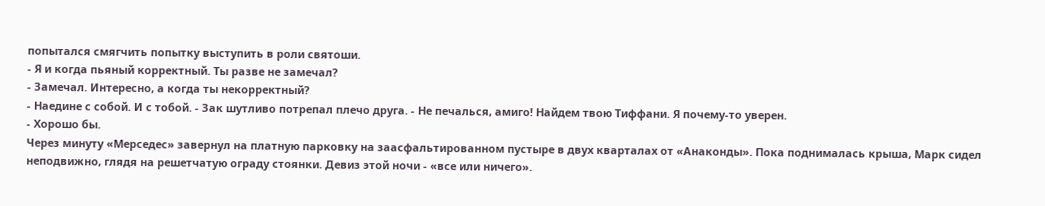попытался смягчить попытку выступить в роли святоши.
- Я и когда пьяный корректный. Ты разве не замечал?
- Замечал. Интересно, а когда ты некорректный?
- Наедине с собой. И с тобой. - Зак шутливо потрепал плечо друга. - Не печалься, амиго! Найдем твою Тиффани. Я почему-то уверен.
- Хорошо бы.
Через минуту «Мерседес» завернул на платную парковку на заасфальтированном пустыре в двух кварталах от «Анаконды». Пока поднималась крыша, Марк сидел неподвижно, глядя на решетчатую ограду стоянки. Девиз этой ночи - «все или ничего».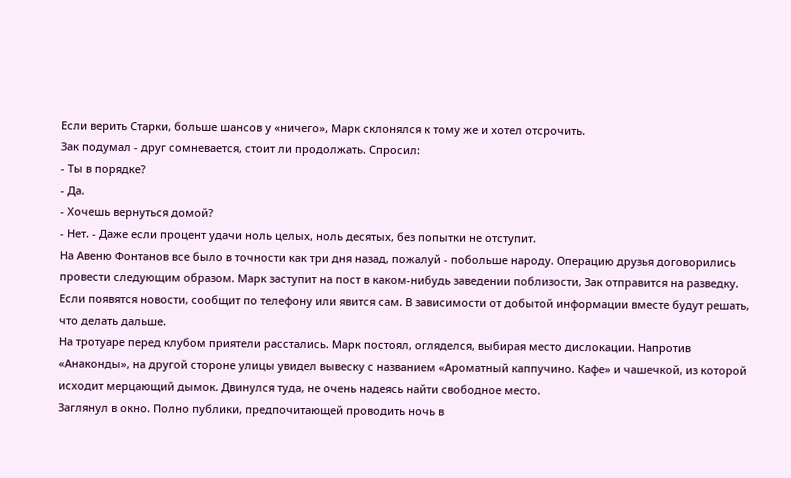Если верить Старки, больше шансов у «ничего», Марк склонялся к тому же и хотел отсрочить.
Зак подумал - друг сомневается, стоит ли продолжать. Спросил:
- Ты в порядке?
- Да.
- Хочешь вернуться домой?
- Нет. - Даже если процент удачи ноль целых, ноль десятых, без попытки не отступит.
На Авеню Фонтанов все было в точности как три дня назад, пожалуй - побольше народу. Операцию друзья договорились провести следующим образом. Марк заступит на пост в каком-нибудь заведении поблизости, Зак отправится на разведку. Если появятся новости, сообщит по телефону или явится сам. В зависимости от добытой информации вместе будут решать, что делать дальше.
На тротуаре перед клубом приятели расстались. Марк постоял, огляделся, выбирая место дислокации. Напротив «Анаконды», на другой стороне улицы увидел вывеску с названием «Ароматный каппучино. Кафе» и чашечкой, из которой исходит мерцающий дымок. Двинулся туда, не очень надеясь найти свободное место.
Заглянул в окно. Полно публики, предпочитающей проводить ночь в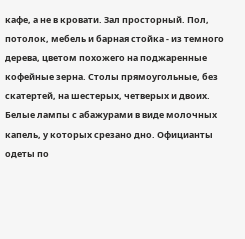кафе, а не в кровати. Зал просторный. Пол, потолок, мебель и барная стойка - из темного дерева, цветом похожего на поджаренные кофейные зерна. Столы прямоугольные, без скатертей, на шестерых, четверых и двоих. Белые лампы с абажурами в виде молочных капель, у которых срезано дно. Официанты одеты по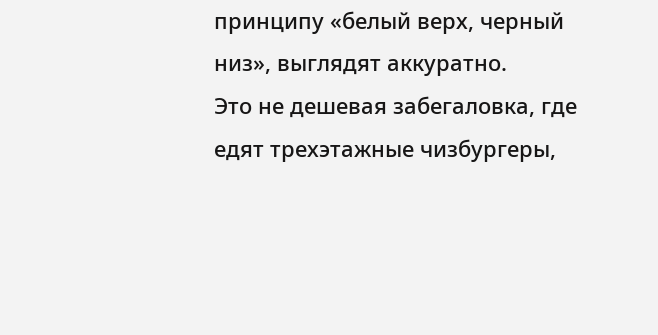принципу «белый верх, черный низ», выглядят аккуратно.
Это не дешевая забегаловка, где едят трехэтажные чизбургеры,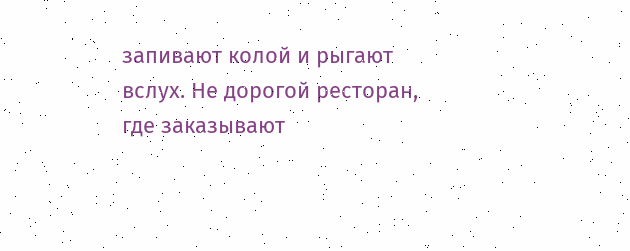запивают колой и рыгают вслух. Не дорогой ресторан, где заказывают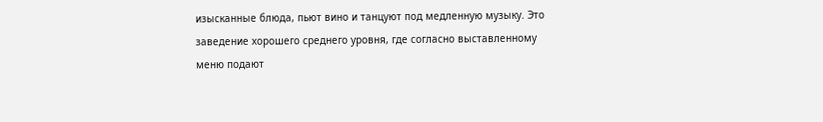изысканные блюда, пьют вино и танцуют под медленную музыку. Это заведение хорошего среднего уровня, где согласно выставленному меню подают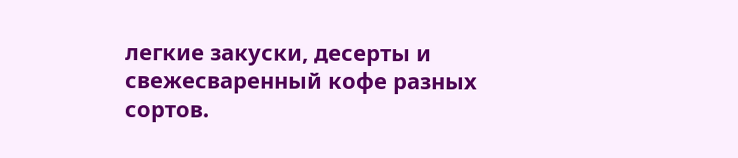легкие закуски, десерты и свежесваренный кофе разных сортов.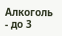Алкоголь - до 3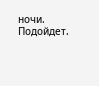ночи.
Подойдет.